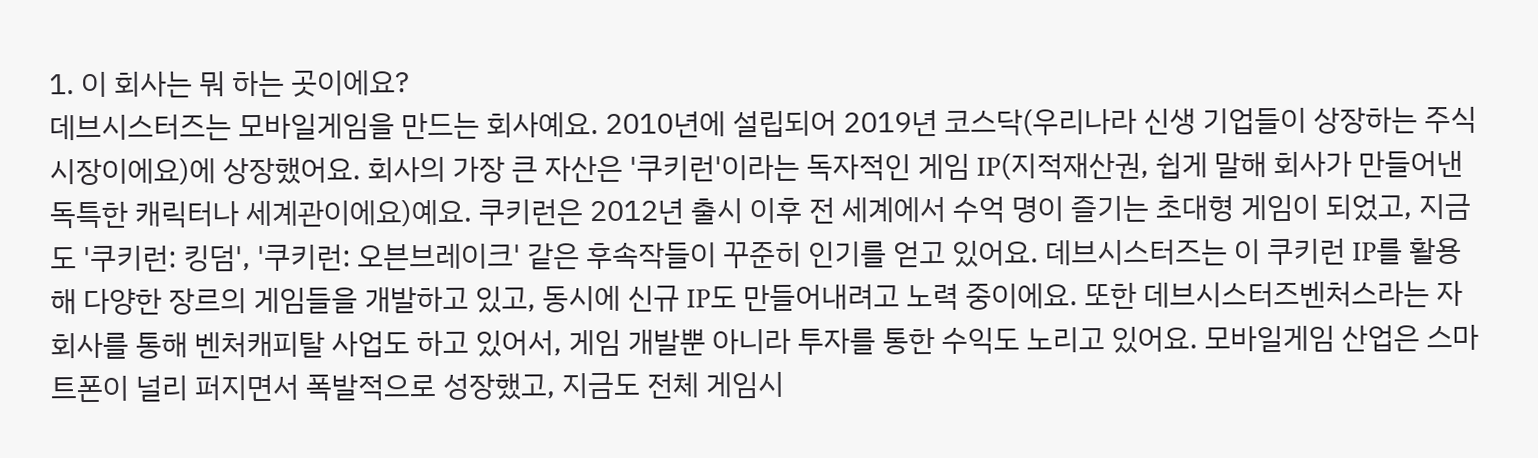1. 이 회사는 뭐 하는 곳이에요?
데브시스터즈는 모바일게임을 만드는 회사예요. 2010년에 설립되어 2019년 코스닥(우리나라 신생 기업들이 상장하는 주식시장이에요)에 상장했어요. 회사의 가장 큰 자산은 '쿠키런'이라는 독자적인 게임 IP(지적재산권, 쉽게 말해 회사가 만들어낸 독특한 캐릭터나 세계관이에요)예요. 쿠키런은 2012년 출시 이후 전 세계에서 수억 명이 즐기는 초대형 게임이 되었고, 지금도 '쿠키런: 킹덤', '쿠키런: 오븐브레이크' 같은 후속작들이 꾸준히 인기를 얻고 있어요. 데브시스터즈는 이 쿠키런 IP를 활용해 다양한 장르의 게임들을 개발하고 있고, 동시에 신규 IP도 만들어내려고 노력 중이에요. 또한 데브시스터즈벤처스라는 자회사를 통해 벤처캐피탈 사업도 하고 있어서, 게임 개발뿐 아니라 투자를 통한 수익도 노리고 있어요. 모바일게임 산업은 스마트폰이 널리 퍼지면서 폭발적으로 성장했고, 지금도 전체 게임시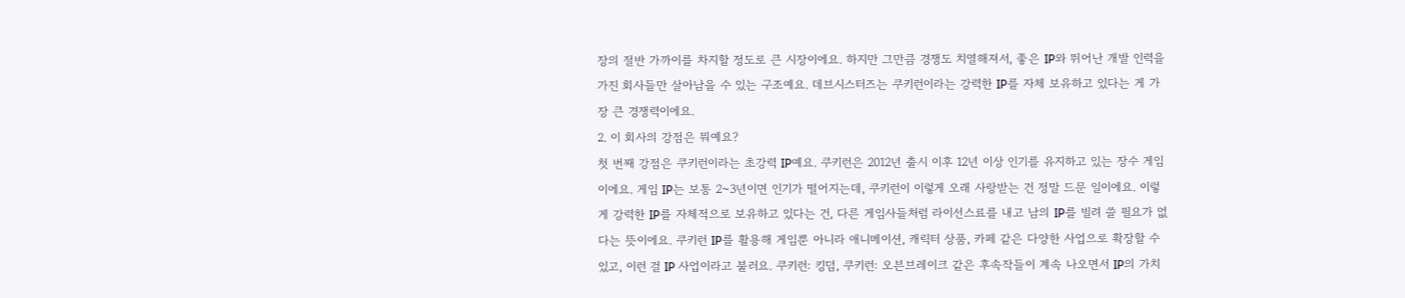장의 절반 가까이를 차지할 정도로 큰 시장이에요. 하지만 그만큼 경쟁도 치열해져서, 좋은 IP와 뛰어난 개발 인력을 가진 회사들만 살아남을 수 있는 구조예요. 데브시스터즈는 쿠키런이라는 강력한 IP를 자체 보유하고 있다는 게 가장 큰 경쟁력이에요.
2. 이 회사의 강점은 뭐예요?
첫 번째 강점은 쿠키런이라는 초강력 IP예요. 쿠키런은 2012년 출시 이후 12년 이상 인기를 유지하고 있는 장수 게임이에요. 게임 IP는 보통 2~3년이면 인기가 떨어지는데, 쿠키런이 이렇게 오래 사랑받는 건 정말 드문 일이에요. 이렇게 강력한 IP를 자체적으로 보유하고 있다는 건, 다른 게임사들처럼 라이선스료를 내고 남의 IP를 빌려 쓸 필요가 없다는 뜻이에요. 쿠키런 IP를 활용해 게임뿐 아니라 애니메이션, 캐릭터 상품, 카페 같은 다양한 사업으로 확장할 수 있고, 이런 걸 IP 사업이라고 불러요. 쿠키런: 킹덤, 쿠키런: 오븐브레이크 같은 후속작들이 계속 나오면서 IP의 가치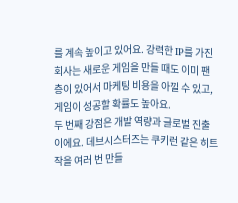를 계속 높이고 있어요. 강력한 IP를 가진 회사는 새로운 게임을 만들 때도 이미 팬층이 있어서 마케팅 비용을 아낄 수 있고, 게임이 성공할 확률도 높아요.
두 번째 강점은 개발 역량과 글로벌 진출이에요. 데브시스터즈는 쿠키런 같은 히트작을 여러 번 만들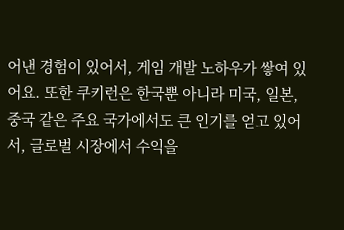어낸 경험이 있어서, 게임 개발 노하우가 쌓여 있어요. 또한 쿠키런은 한국뿐 아니라 미국, 일본, 중국 같은 주요 국가에서도 큰 인기를 얻고 있어서, 글로벌 시장에서 수익을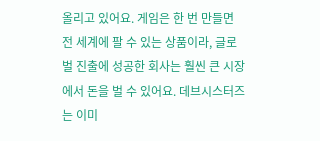올리고 있어요. 게임은 한 번 만들면 전 세계에 팔 수 있는 상품이라, 글로벌 진출에 성공한 회사는 훨씬 큰 시장에서 돈을 벌 수 있어요. 데브시스터즈는 이미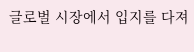글로벌 시장에서 입지를 다져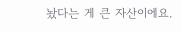놨다는 게 큰 자산이에요.